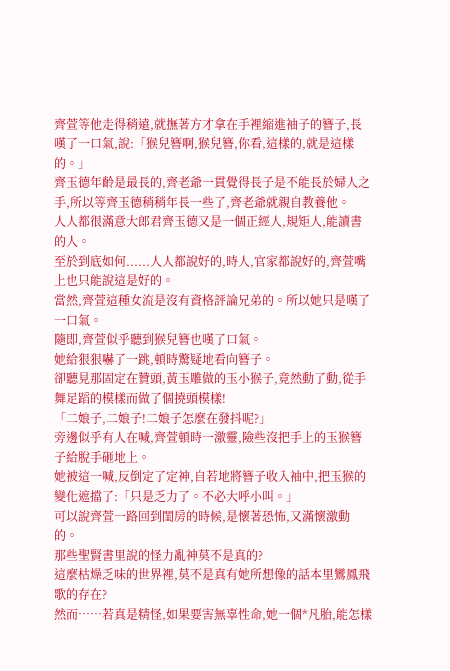齊萱等他走得稍遠,就撫著方才拿在手裡縮進袖子的簪子,長嘆了一口氣,說:「猴兒簪啊,猴兒簪,你看,這樣的,就是這樣的。」
齊玉德年齡是最長的,齊老爺一貫覺得長子是不能長於婦人之手,所以等齊玉德稍稍年長一些了,齊老爺就親自教養他。
人人都很滿意大郎君齊玉德又是一個正經人,規矩人,能讀書的人。
至於到底如何......人人都說好的,時人,官家都說好的,齊萱嘴上也只能說這是好的。
當然,齊萱這種女流是沒有資格評論兄弟的。所以她只是嘆了一口氣。
隨即,齊萱似乎聽到猴兒簪也嘆了口氣。
她給狠狠嚇了一跳,頓時驚疑地看向簪子。
卻聽見那固定在贊頭,黃玉雕做的玉小猴子,竟然動了動,從手舞足蹈的模樣而做了個撓頭模樣!
「二娘子,二娘子!二娘子怎麼在發抖呢?」
旁邊似乎有人在喊,齊萱頓時一激靈,險些沒把手上的玉猴簪子給脫手砸地上。
她被這一喊,反倒定了定神,自若地將簪子收入袖中,把玉猴的變化遮擋了:「只是乏力了。不必大呼小叫。」
可以說齊萱一路回到閨房的時候,是懷著恐怖,又滿懷激動的。
那些聖賢書里說的怪力亂神莫不是真的?
這麼枯燥乏味的世界裡,莫不是真有她所想像的話本里鸞鳳飛歌的存在?
然而……若真是精怪,如果要害無辜性命,她一個*凡胎,能怎樣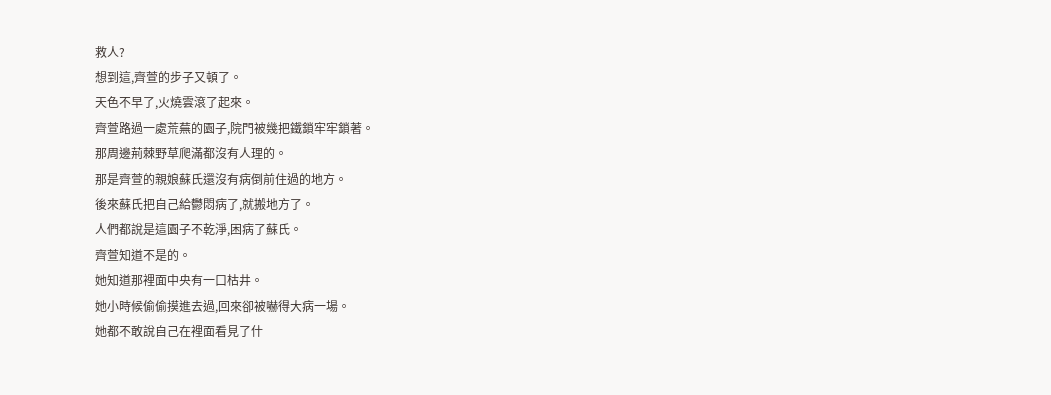救人?
想到這,齊萱的步子又頓了。
天色不早了,火燒雲滾了起來。
齊萱路過一處荒蕪的園子,院門被幾把鐵鎖牢牢鎖著。
那周邊荊棘野草爬滿都沒有人理的。
那是齊萱的親娘蘇氏還沒有病倒前住過的地方。
後來蘇氏把自己給鬱悶病了,就搬地方了。
人們都說是這園子不乾淨,困病了蘇氏。
齊萱知道不是的。
她知道那裡面中央有一口枯井。
她小時候偷偷摸進去過,回來卻被嚇得大病一場。
她都不敢說自己在裡面看見了什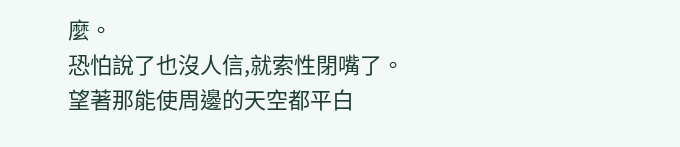麼。
恐怕說了也沒人信,就索性閉嘴了。
望著那能使周邊的天空都平白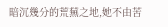暗沉幾分的荒蕪之地,她不由苦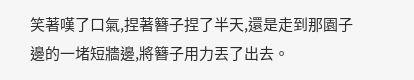笑著嘆了口氣,捏著簪子捏了半天,還是走到那園子邊的一堵短牆邊,將簪子用力丟了出去。